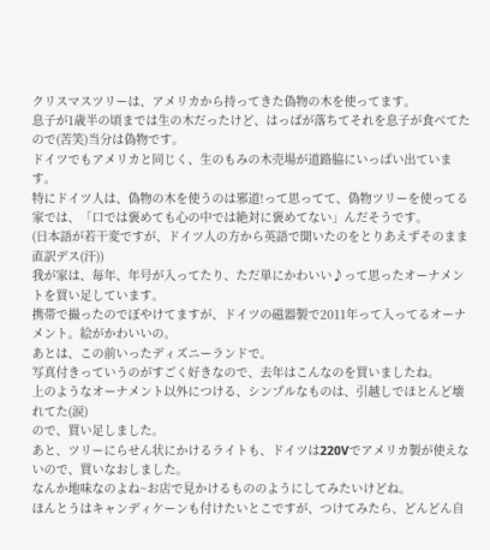クリスマスツリーは、アメリカから持ってきた偽物の木を使ってます。
息子が1歳半の頃までは生の木だったけど、はっぱが落ちてそれを息子が食べてたので(苦笑)当分は偽物です。
ドイツでもアメリカと同じく、生のもみの木売場が道路脇にいっぱい出ています。
特にドイツ人は、偽物の木を使うのは邪道!って思ってて、偽物ツリーを使ってる家では、「口では褒めても心の中では絶対に褒めてない」んだそうです。
(日本語が若干変ですが、ドイツ人の方から英語で聞いたのをとりあえずそのまま直訳デス(汗))
我が家は、毎年、年号が入ってたり、ただ単にかわいい♪って思ったオーナメントを買い足しています。
携帯で撮ったのでぼやけてますが、ドイツの磁器製で2011年って入ってるオーナメント。絵がかわいいの。
あとは、この前いったディズニーランドで。
写真付きっていうのがすごく好きなので、去年はこんなのを買いましたね。
上のようなオーナメント以外につける、シンプルなものは、引越しでほとんど壊れてた(涙)
ので、買い足しました。
あと、ツリーにらせん状にかけるライトも、ドイツは220Vでアメリカ製が使えないので、買いなおしました。
なんか地味なのよね~お店で見かけるもののようにしてみたいけどね。
ほんとうはキャンディケーンも付けたいとこですが、つけてみたら、どんどん自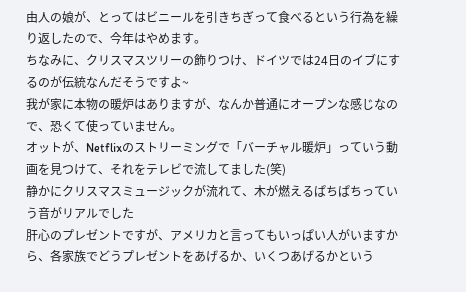由人の娘が、とってはビニールを引きちぎって食べるという行為を繰り返したので、今年はやめます。
ちなみに、クリスマスツリーの飾りつけ、ドイツでは24日のイブにするのが伝統なんだそうですよ~
我が家に本物の暖炉はありますが、なんか普通にオープンな感じなので、恐くて使っていません。
オットが、Netflixのストリーミングで「バーチャル暖炉」っていう動画を見つけて、それをテレビで流してました(笑)
静かにクリスマスミュージックが流れて、木が燃えるぱちぱちっていう音がリアルでした
肝心のプレゼントですが、アメリカと言ってもいっぱい人がいますから、各家族でどうプレゼントをあげるか、いくつあげるかという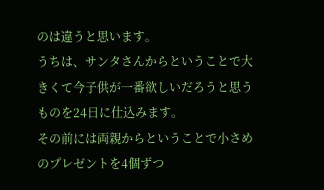のは違うと思います。
うちは、サンタさんからということで大きくて今子供が一番欲しいだろうと思うものを24日に仕込みます。
その前には両親からということで小さめのプレゼントを4個ずつ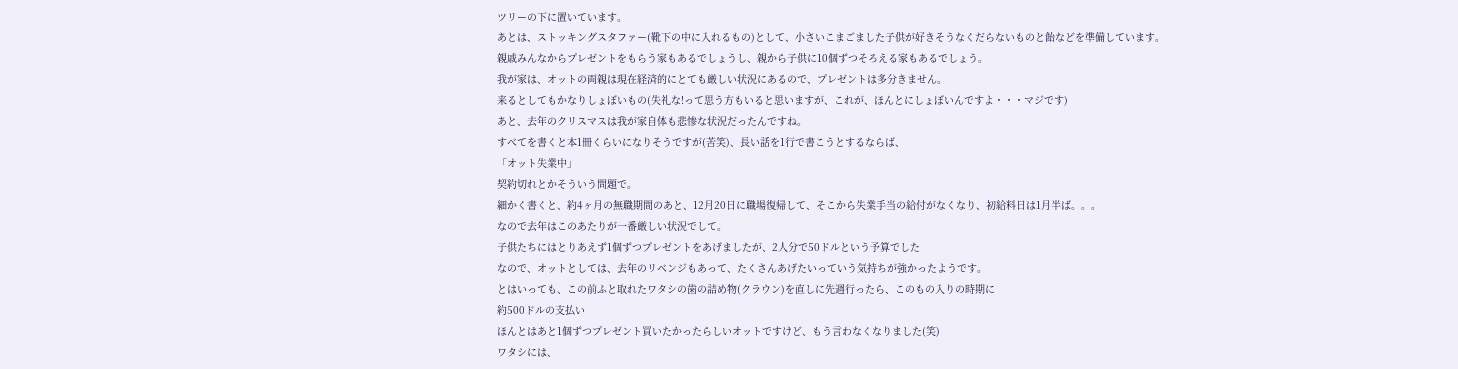ツリーの下に置いています。
あとは、ストッキングスタファー(靴下の中に入れるもの)として、小さいこまごました子供が好きそうなくだらないものと飴などを準備しています。
親戚みんなからプレゼントをもらう家もあるでしょうし、親から子供に10個ずつそろえる家もあるでしょう。
我が家は、オットの両親は現在経済的にとても厳しい状況にあるので、プレゼントは多分きません。
来るとしてもかなりしょぼいもの(失礼な!って思う方もいると思いますが、これが、ほんとにしょぼいんですよ・・・マジです)
あと、去年のクリスマスは我が家自体も悲惨な状況だったんですね。
すべてを書くと本1冊くらいになりそうですが(苦笑)、長い話を1行で書こうとするならば、
「オット失業中」
契約切れとかそういう問題で。
細かく書くと、約4ヶ月の無職期間のあと、12月20日に職場復帰して、そこから失業手当の給付がなくなり、初給料日は1月半ば。。。
なので去年はこのあたりが一番厳しい状況でして。
子供たちにはとりあえず1個ずつプレゼントをあげましたが、2人分で50ドルという予算でした
なので、オットとしては、去年のリベンジもあって、たくさんあげたいっていう気持ちが強かったようです。
とはいっても、この前ふと取れたワタシの歯の詰め物(クラウン)を直しに先週行ったら、このもの入りの時期に
約500ドルの支払い
ほんとはあと1個ずつプレゼント買いたかったらしいオットですけど、もう言わなくなりました(笑)
ワタシには、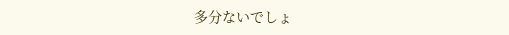多分ないでしょ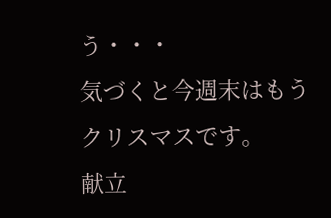う・・・
気づくと今週末はもうクリスマスです。
献立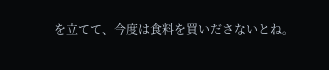を立てて、今度は食料を買いださないとね。